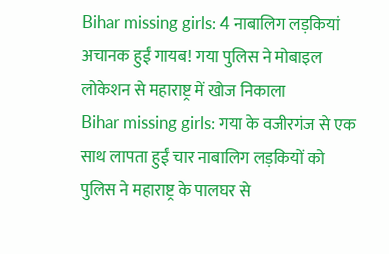Bihar missing girls: 4 नाबालिग लड़कियां अचानक हुईं गायब! गया पुलिस ने मोबाइल लोकेशन से महाराष्ट्र में खोज निकाला
Bihar missing girls: गया के वजीरगंज से एक साथ लापता हुईं चार नाबालिग लड़कियों को पुलिस ने महाराष्ट्र के पालघर से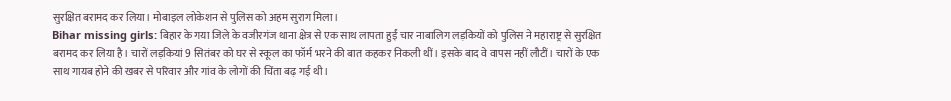सुरक्षित बरामद कर लिया। मोबाइल लोकेशन से पुलिस को अहम सुराग मिला।
Bihar missing girls: बिहार के गया जिले के वजीरगंज थाना क्षेत्र से एक साथ लापता हुईं चार नाबालिग लड़कियों को पुलिस ने महाराष्ट्र से सुरक्षित बरामद कर लिया है। चारों लड़कियां 9 सितंबर को घर से स्कूल का फॉर्म भरने की बात कहकर निकली थीं। इसके बाद वे वापस नहीं लौटीं। चारों के एक साथ गायब होने की खबर से परिवार और गांव के लोगों की चिंता बढ़ गई थी।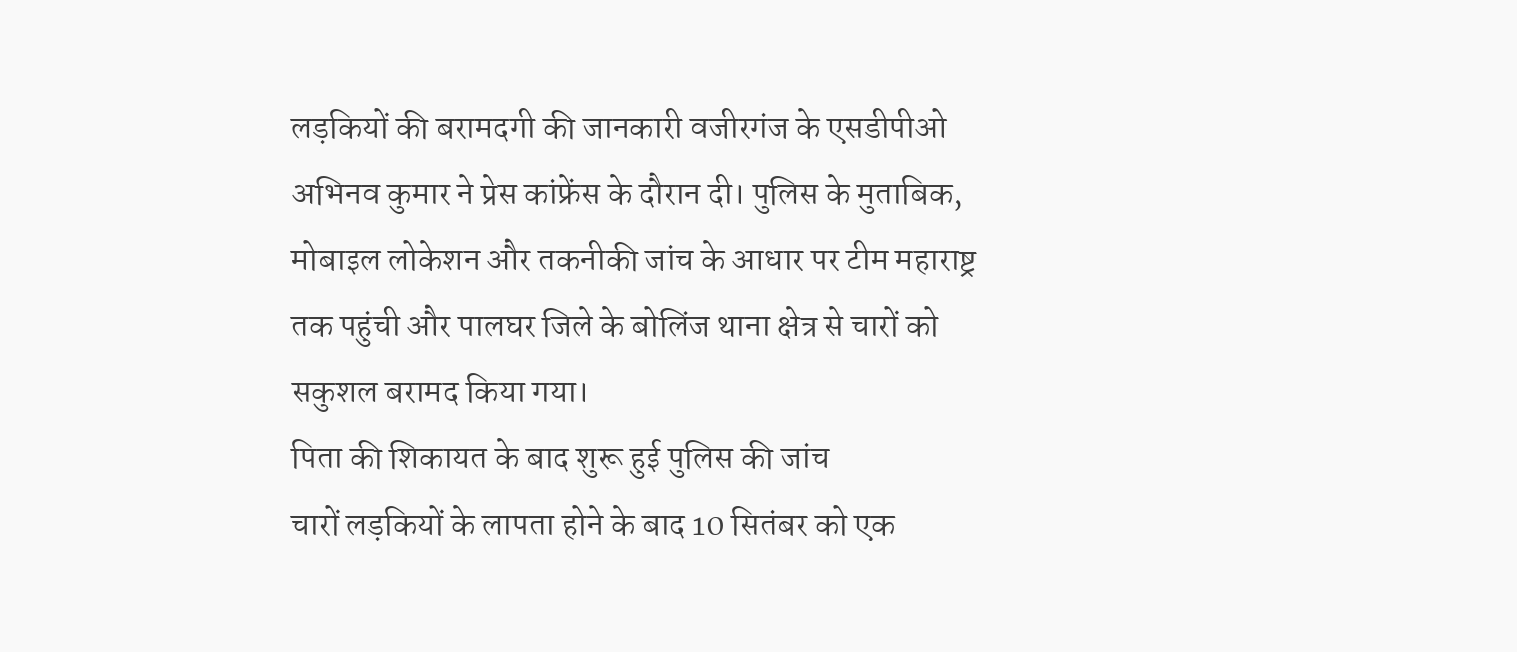लड़कियों की बरामदगी की जानकारी वजीरगंज के एसडीपीओ अभिनव कुमार ने प्रेस कांफ्रेंस के दौरान दी। पुलिस के मुताबिक, मोबाइल लोकेशन और तकनीकी जांच के आधार पर टीम महाराष्ट्र तक पहुंची और पालघर जिले के बोलिंज थाना क्षेत्र से चारों को सकुशल बरामद किया गया।
पिता की शिकायत के बाद शुरू हुई पुलिस की जांच
चारों लड़कियों के लापता होने के बाद 10 सितंबर को एक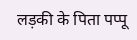लड़की के पिता पप्पू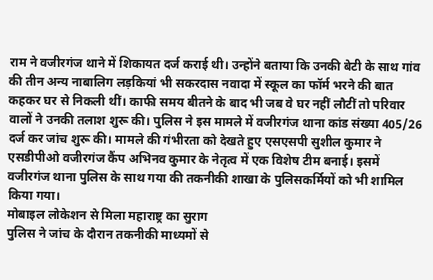राम ने वजीरगंज थाने में शिकायत दर्ज कराई थी। उन्होंने बताया कि उनकी बेटी के साथ गांव की तीन अन्य नाबालिग लड़कियां भी सकरदास नवादा में स्कूल का फॉर्म भरने की बात कहकर घर से निकली थीं। काफी समय बीतने के बाद भी जब वे घर नहीं लौटीं तो परिवार वालों ने उनकी तलाश शुरू की। पुलिस ने इस मामले में वजीरगंज थाना कांड संख्या 405/26 दर्ज कर जांच शुरू की। मामले की गंभीरता को देखते हुए एसएसपी सुशील कुमार ने एसडीपीओ वजीरगंज कैंप अभिनव कुमार के नेतृत्व में एक विशेष टीम बनाई। इसमें वजीरगंज थाना पुलिस के साथ गया की तकनीकी शाखा के पुलिसकर्मियों को भी शामिल किया गया।
मोबाइल लोकेशन से मिला महाराष्ट्र का सुराग
पुलिस ने जांच के दौरान तकनीकी माध्यमों से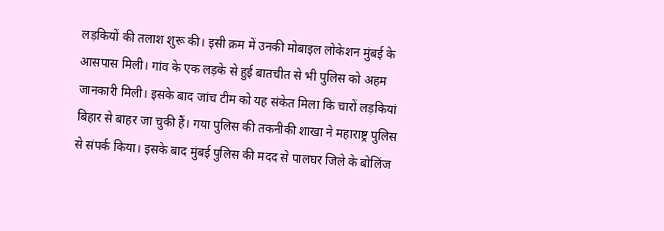लड़कियों की तलाश शुरू की। इसी क्रम में उनकी मोबाइल लोकेशन मुंबई के आसपास मिली। गांव के एक लड़के से हुई बातचीत से भी पुलिस को अहम जानकारी मिली। इसके बाद जांच टीम को यह संकेत मिला कि चारों लड़कियां बिहार से बाहर जा चुकी हैं। गया पुलिस की तकनीकी शाखा ने महाराष्ट्र पुलिस से संपर्क किया। इसके बाद मुंबई पुलिस की मदद से पालघर जिले के बोलिंज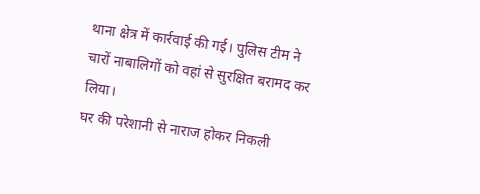थाना क्षेत्र में कार्रवाई की गई। पुलिस टीम ने चारों नाबालिगों को वहां से सुरक्षित बरामद कर लिया।
घर की परेशानी से नाराज होकर निकली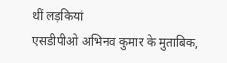थीं लड़कियां
एसडीपीओ अभिनव कुमार के मुताबिक,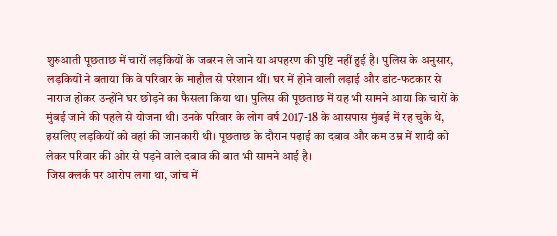शुरुआती पूछताछ में चारों लड़कियों के जबरन ले जाने या अपहरण की पुष्टि नहीं हुई है। पुलिस के अनुसार, लड़कियों ने बताया कि वे परिवार के माहौल से परेशान थीं। घर में होने वाली लड़ाई और डांट-फटकार से नाराज होकर उन्होंने घर छोड़ने का फैसला किया था। पुलिस की पूछताछ में यह भी सामने आया कि चारों के मुंबई जाने की पहले से योजना थी। उनके परिवार के लोग वर्ष 2017-18 के आसपास मुंबई में रह चुके थे, इसलिए लड़कियों को वहां की जानकारी थी। पूछताछ के दौरान पढ़ाई का दबाव और कम उम्र में शादी को लेकर परिवार की ओर से पड़ने वाले दबाव की बात भी सामने आई है।
जिस क्लर्क पर आरोप लगा था, जांच में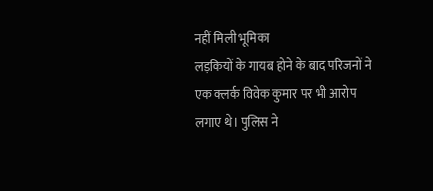नहीं मिली भूमिका
लड़कियों के गायब होने के बाद परिजनों ने एक क्लर्क विवेक कुमार पर भी आरोप लगाए थे। पुलिस ने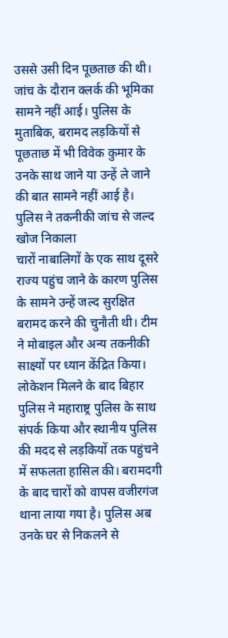उससे उसी दिन पूछताछ की थी। जांच के दौरान क्लर्क की भूमिका सामने नहीं आई। पुलिस के मुताबिक, बरामद लड़कियों से पूछताछ में भी विवेक कुमार के उनके साथ जाने या उन्हें ले जाने की बात सामने नहीं आई है।
पुलिस ने तकनीकी जांच से जल्द खोज निकाला
चारों नाबालिगों के एक साथ दूसरे राज्य पहुंच जाने के कारण पुलिस के सामने उन्हें जल्द सुरक्षित बरामद करने की चुनौती थी। टीम ने मोबाइल और अन्य तकनीकी साक्ष्यों पर ध्यान केंद्रित किया। लोकेशन मिलने के बाद बिहार पुलिस ने महाराष्ट्र पुलिस के साथ संपर्क किया और स्थानीय पुलिस की मदद से लड़कियों तक पहुंचने में सफलता हासिल की। बरामदगी के बाद चारों को वापस वजीरगंज थाना लाया गया है। पुलिस अब उनके घर से निकलने से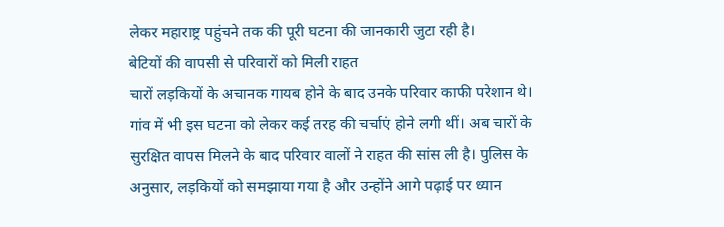लेकर महाराष्ट्र पहुंचने तक की पूरी घटना की जानकारी जुटा रही है।
बेटियों की वापसी से परिवारों को मिली राहत
चारों लड़कियों के अचानक गायब होने के बाद उनके परिवार काफी परेशान थे। गांव में भी इस घटना को लेकर कई तरह की चर्चाएं होने लगी थीं। अब चारों के सुरक्षित वापस मिलने के बाद परिवार वालों ने राहत की सांस ली है। पुलिस के अनुसार, लड़कियों को समझाया गया है और उन्होंने आगे पढ़ाई पर ध्यान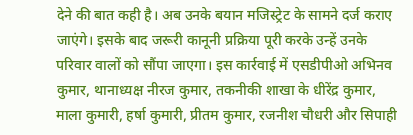देने की बात कही है। अब उनके बयान मजिस्ट्रेट के सामने दर्ज कराए जाएंगे। इसके बाद जरूरी कानूनी प्रक्रिया पूरी करके उन्हें उनके परिवार वालों को सौंपा जाएगा। इस कार्रवाई में एसडीपीओ अभिनव कुमार, थानाध्यक्ष नीरज कुमार, तकनीकी शाखा के धीरेंद्र कुमार, माला कुमारी, हर्षा कुमारी, प्रीतम कुमार, रजनीश चौधरी और सिपाही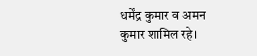धर्मेंद्र कुमार व अमन कुमार शामिल रहे।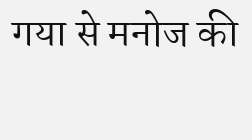गया से मनोज की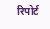रिपोर्ट